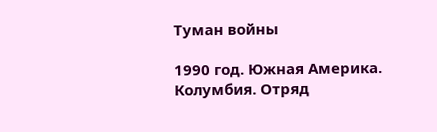Туман войны

1990 год. Южная Америка. Колумбия. Отряд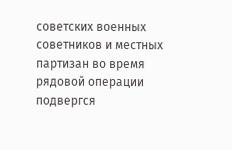советских военных советников и местных партизан во время рядовой операции подвергся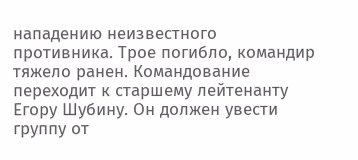нападению неизвестного противника. Трое погибло, командир тяжело ранен. Командование переходит к старшему лейтенанту Егору Шубину. Он должен увести группу от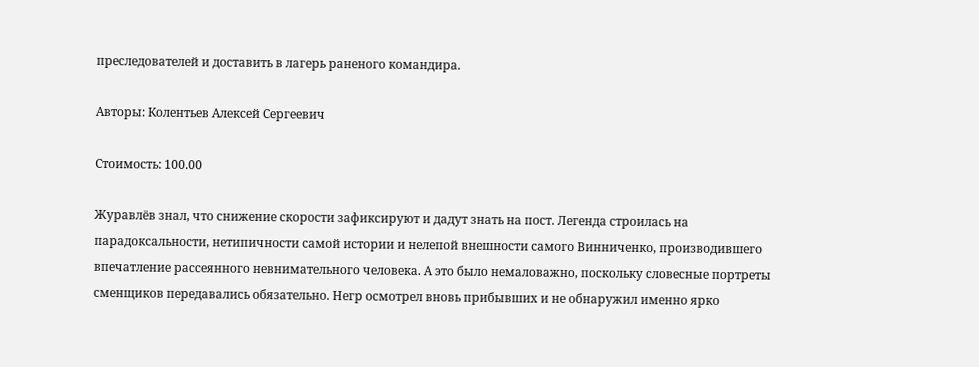преследователей и доставить в лагерь раненого командира.

Авторы: Колентьев Алексей Сергеевич

Стоимость: 100.00

Журавлёв знал, что снижение скорости зафиксируют и дадут знать на пост. Легенда строилась на парадоксальности, нетипичности самой истории и нелепой внешности самого Винниченко, производившего впечатление рассеянного невнимательного человека. А это было немаловажно, поскольку словесные портреты сменщиков передавались обязательно. Негр осмотрел вновь прибывших и не обнаружил именно ярко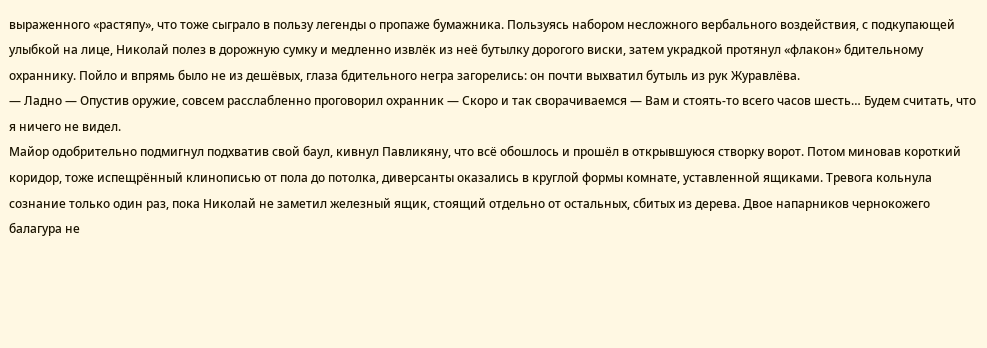выраженного «растяпу», что тоже сыграло в пользу легенды о пропаже бумажника. Пользуясь набором несложного вербального воздействия, с подкупающей улыбкой на лице, Николай полез в дорожную сумку и медленно извлёк из неё бутылку дорогого виски, затем украдкой протянул «флакон» бдительному охраннику. Пойло и впрямь было не из дешёвых, глаза бдительного негра загорелись: он почти выхватил бутыль из рук Журавлёва.
— Ладно — Опустив оружие, совсем расслабленно проговорил охранник — Скоро и так сворачиваемся — Вам и стоять-то всего часов шесть… Будем считать, что я ничего не видел.
Майор одобрительно подмигнул подхватив свой баул, кивнул Павликяну, что всё обошлось и прошёл в открывшуюся створку ворот. Потом миновав короткий коридор, тоже испещрённый клинописью от пола до потолка, диверсанты оказались в круглой формы комнате, уставленной ящиками. Тревога кольнула сознание только один раз, пока Николай не заметил железный ящик, стоящий отдельно от остальных, сбитых из дерева. Двое напарников чернокожего балагура не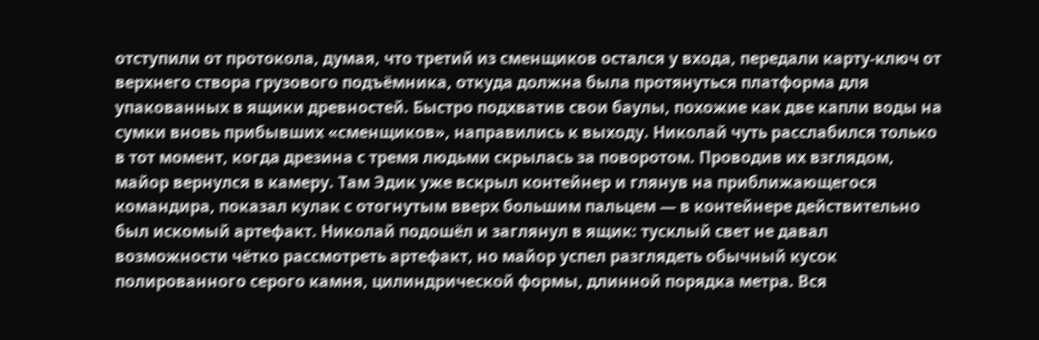отступили от протокола, думая, что третий из сменщиков остался у входа, передали карту-ключ от верхнего створа грузового подъёмника, откуда должна была протянуться платформа для упакованных в ящики древностей. Быстро подхватив свои баулы, похожие как две капли воды на сумки вновь прибывших «сменщиков», направились к выходу. Николай чуть расслабился только в тот момент, когда дрезина с тремя людьми скрылась за поворотом. Проводив их взглядом, майор вернулся в камеру. Там Эдик уже вскрыл контейнер и глянув на приближающегося командира, показал кулак с отогнутым вверх большим пальцем — в контейнере действительно был искомый артефакт. Николай подошёл и заглянул в ящик: тусклый свет не давал возможности чётко рассмотреть артефакт, но майор успел разглядеть обычный кусок полированного серого камня, цилиндрической формы, длинной порядка метра. Вся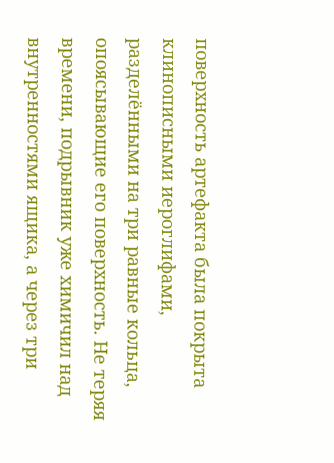поверхность артефакта была покрыта клинописными иероглифами, разделёнными на три равные кольца, опоясывающие его поверхность. Не теряя времени, подрывник уже химичил над внутренностями ящика, а через три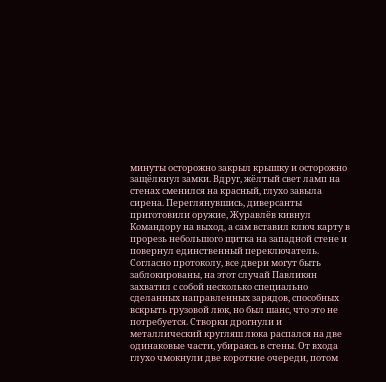минуты осторожно закрыл крышку и осторожно защёлкнул замки. Вдруг, жёлтый свет ламп на стенах сменился на красный, глухо завыла сирена. Переглянувшись, диверсанты приготовили оружие, Журавлёв кивнул Командору на выход, а сам вставил ключ карту в прорезь небольшого щитка на западной стене и повернул единственный переключатель. Согласно протоколу, все двери могут быть заблокированы, на этот случай Павликян захватил с собой несколько специально сделанных направленных зарядов, способных вскрыть грузовой люк, но был шанс, что это не потребуется. Створки дрогнули и металлический кругляш люка распался на две одинаковые части, убираясь в стены. От входа глухо чмокнули две короткие очереди, потом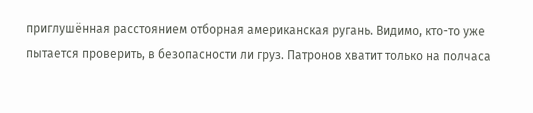приглушённая расстоянием отборная американская ругань. Видимо, кто-то уже пытается проверить, в безопасности ли груз. Патронов хватит только на полчаса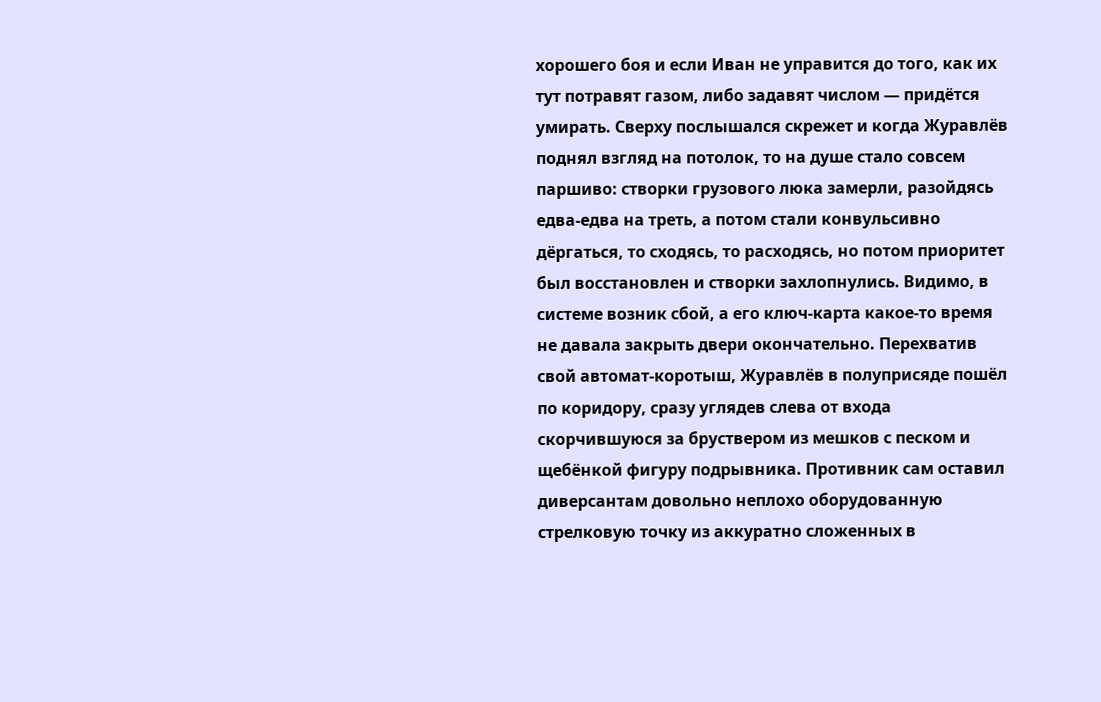хорошего боя и если Иван не управится до того, как их тут потравят газом, либо задавят числом — придётся умирать. Сверху послышался скрежет и когда Журавлёв поднял взгляд на потолок, то на душе стало совсем паршиво: створки грузового люка замерли, разойдясь едва-едва на треть, а потом стали конвульсивно дёргаться, то сходясь, то расходясь, но потом приоритет был восстановлен и створки захлопнулись. Видимо, в системе возник сбой, а его ключ-карта какое-то время не давала закрыть двери окончательно. Перехватив свой автомат-коротыш, Журавлёв в полуприсяде пошёл по коридору, сразу углядев слева от входа скорчившуюся за бруствером из мешков с песком и щебёнкой фигуру подрывника. Противник сам оставил диверсантам довольно неплохо оборудованную стрелковую точку из аккуратно сложенных в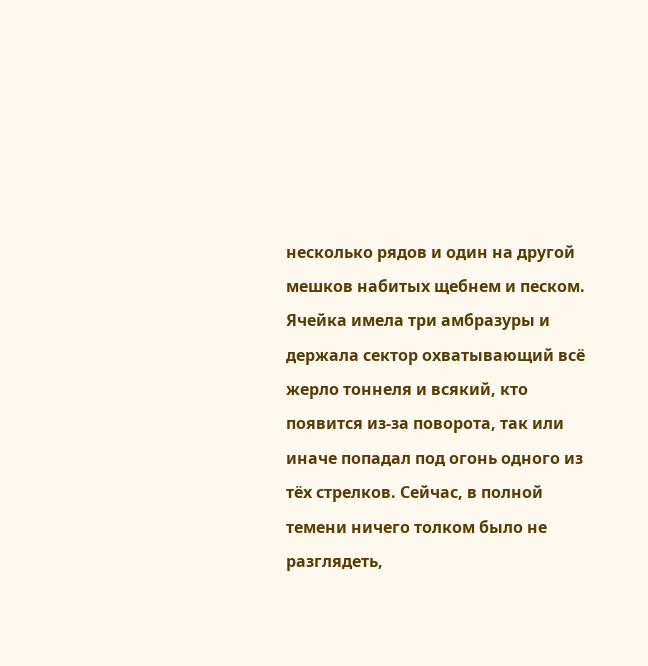несколько рядов и один на другой мешков набитых щебнем и песком. Ячейка имела три амбразуры и держала сектор охватывающий всё жерло тоннеля и всякий, кто появится из-за поворота, так или иначе попадал под огонь одного из тёх стрелков. Сейчас, в полной темени ничего толком было не разглядеть,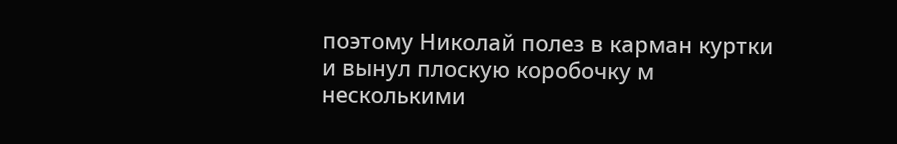поэтому Николай полез в карман куртки и вынул плоскую коробочку м несколькими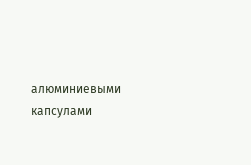алюминиевыми капсулами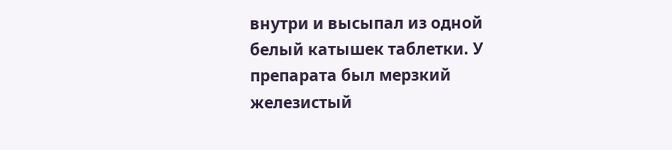внутри и высыпал из одной белый катышек таблетки. У препарата был мерзкий железистый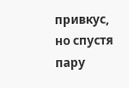привкус, но спустя пару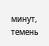минут, темень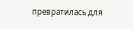превратилась для